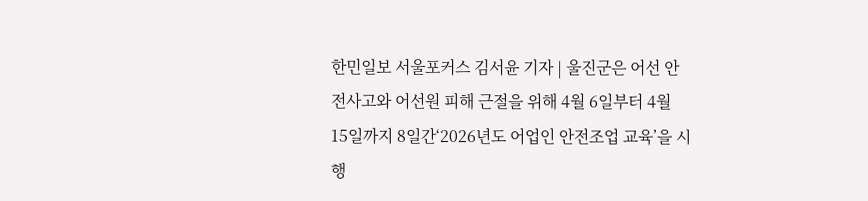한민일보 서울포커스 김서윤 기자 | 울진군은 어선 안전사고와 어선원 피해 근절을 위해 4월 6일부터 4월 15일까지 8일간‘2026년도 어업인 안전조업 교육’을 시행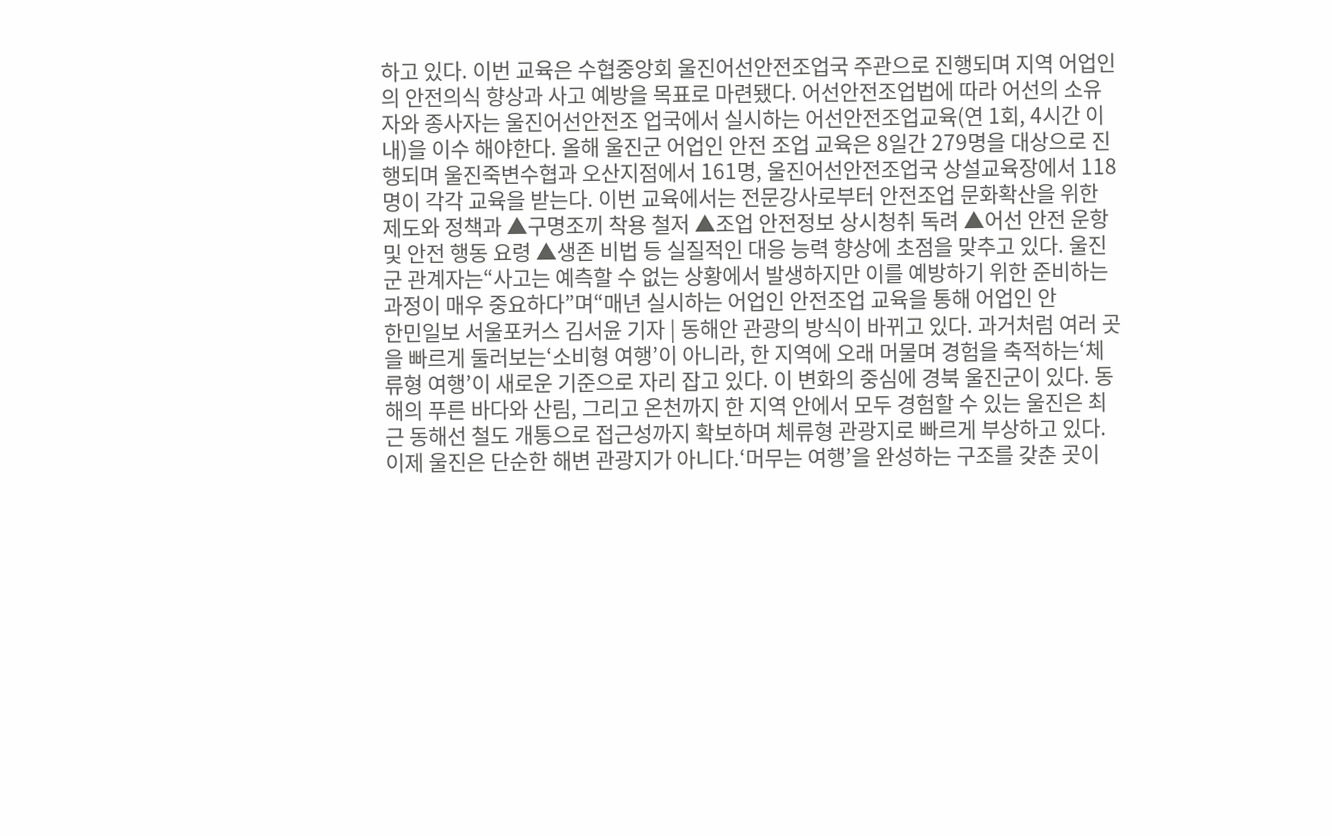하고 있다. 이번 교육은 수협중앙회 울진어선안전조업국 주관으로 진행되며 지역 어업인의 안전의식 향상과 사고 예방을 목표로 마련됐다. 어선안전조업법에 따라 어선의 소유자와 종사자는 울진어선안전조 업국에서 실시하는 어선안전조업교육(연 1회, 4시간 이내)을 이수 해야한다. 올해 울진군 어업인 안전 조업 교육은 8일간 279명을 대상으로 진행되며 울진죽변수협과 오산지점에서 161명, 울진어선안전조업국 상설교육장에서 118명이 각각 교육을 받는다. 이번 교육에서는 전문강사로부터 안전조업 문화확산을 위한 제도와 정책과 ▲구명조끼 착용 철저 ▲조업 안전정보 상시청취 독려 ▲어선 안전 운항 및 안전 행동 요령 ▲생존 비법 등 실질적인 대응 능력 향상에 초점을 맞추고 있다. 울진군 관계자는“사고는 예측할 수 없는 상황에서 발생하지만 이를 예방하기 위한 준비하는 과정이 매우 중요하다”며“매년 실시하는 어업인 안전조업 교육을 통해 어업인 안
한민일보 서울포커스 김서윤 기자 | 동해안 관광의 방식이 바뀌고 있다. 과거처럼 여러 곳을 빠르게 둘러보는‘소비형 여행’이 아니라, 한 지역에 오래 머물며 경험을 축적하는‘체류형 여행’이 새로운 기준으로 자리 잡고 있다. 이 변화의 중심에 경북 울진군이 있다. 동해의 푸른 바다와 산림, 그리고 온천까지 한 지역 안에서 모두 경험할 수 있는 울진은 최근 동해선 철도 개통으로 접근성까지 확보하며 체류형 관광지로 빠르게 부상하고 있다. 이제 울진은 단순한 해변 관광지가 아니다.‘머무는 여행’을 완성하는 구조를 갖춘 곳이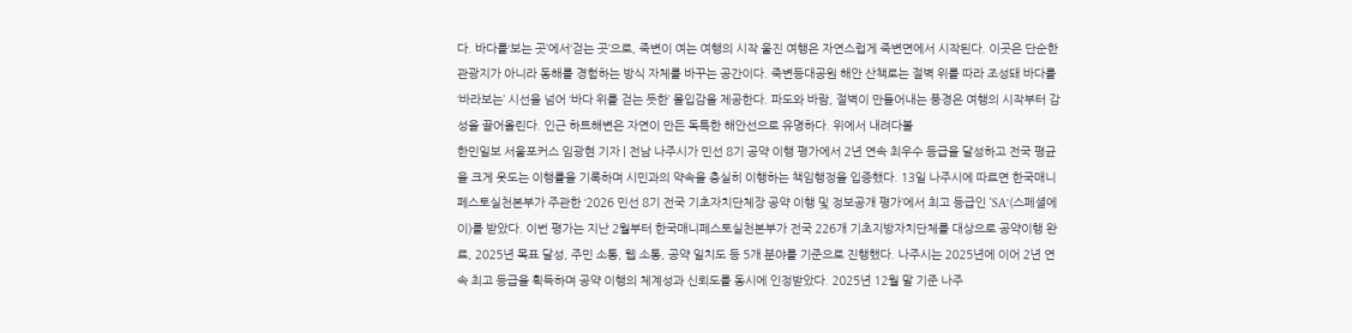다. 바다를‘보는 곳’에서‘걷는 곳’으로, 죽변이 여는 여행의 시작 울진 여행은 자연스럽게 죽변면에서 시작된다. 이곳은 단순한 관광지가 아니라 동해를 경험하는 방식 자체를 바꾸는 공간이다. 죽변등대공원 해안 산책로는 절벽 위를 따라 조성돼 바다를 ‘바라보는’ 시선을 넘어 ‘바다 위를 걷는 듯한’ 몰입감을 제공한다. 파도와 바람, 절벽이 만들어내는 풍경은 여행의 시작부터 감성을 끌어올린다. 인근 하트해변은 자연이 만든 독특한 해안선으로 유명하다. 위에서 내려다볼
한민일보 서울포커스 임광현 기자 | 전남 나주시가 민선 8기 공약 이행 평가에서 2년 연속 최우수 등급을 달성하고 전국 평균을 크게 웃도는 이행률을 기록하며 시민과의 약속을 충실히 이행하는 책임행정을 입증했다. 13일 나주시에 따르면 한국매니페스토실천본부가 주관한 ‘2026 민선 8기 전국 기초자치단체장 공약 이행 및 정보공개 평가’에서 최고 등급인 ‘SA’(스페셜에이)를 받았다. 이번 평가는 지난 2월부터 한국매니페스토실천본부가 전국 226개 기초지방자치단체를 대상으로 공약이행 완료, 2025년 목표 달성, 주민 소통, 웹 소통, 공약 일치도 등 5개 분야를 기준으로 진행했다. 나주시는 2025년에 이어 2년 연속 최고 등급을 획득하며 공약 이행의 체계성과 신뢰도를 동시에 인정받았다. 2025년 12월 말 기준 나주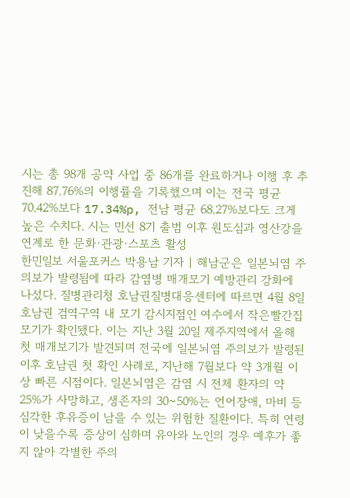시는 총 98개 공약 사업 중 86개를 완료하거나 이행 후 추진해 87.76%의 이행률을 기록했으며 이는 전국 평균 70.42%보다 17.34%p, 전남 평균 68.27%보다도 크게 높은 수치다. 시는 민선 8기 출범 이후 원도심과 영산강을 연계로 한 문화·관광·스포츠 활성
한민일보 서울포커스 박용남 기자 | 해남군은 일본뇌염 주의보가 발령됨에 따라 감염병 매개모기 예방관리 강화에 나섰다. 질병관리청 호남권질병대응센터에 따르면 4월 8일 호남권 검역구역 내 모기 감시지점인 여수에서 작은빨간집모기가 확인됐다. 이는 지난 3월 20일 제주지역에서 올해 첫 매개보기가 발견되며 전국에 일본뇌염 주의보가 발령된 이후 호남권 첫 확인 사례로, 지난해 7월보다 약 3개월 이상 빠른 시점이다. 일본뇌염은 감염 시 전체 환자의 약 25%가 사망하고, 생존자의 30~50%는 언어장애, 마비 등 심각한 후유증이 남을 수 있는 위험한 질환이다. 특히 연령이 낮을수록 증상이 심하며 유아와 노인의 경우 예후가 좋지 않아 각별한 주의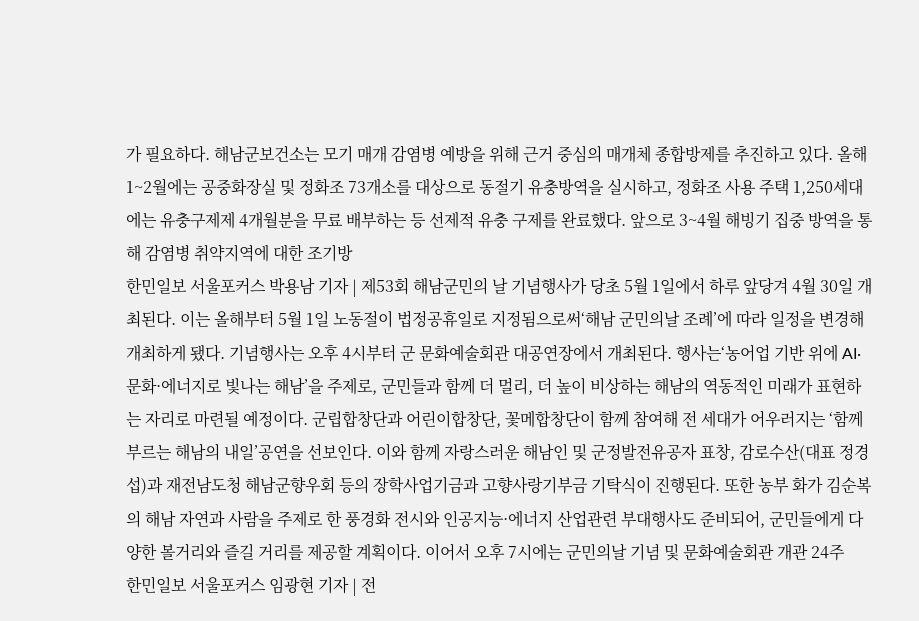가 필요하다. 해남군보건소는 모기 매개 감염병 예방을 위해 근거 중심의 매개체 종합방제를 추진하고 있다. 올해 1~2월에는 공중화장실 및 정화조 73개소를 대상으로 동절기 유충방역을 실시하고, 정화조 사용 주택 1,250세대에는 유충구제제 4개월분을 무료 배부하는 등 선제적 유충 구제를 완료했다. 앞으로 3~4월 해빙기 집중 방역을 통해 감염병 취약지역에 대한 조기방
한민일보 서울포커스 박용남 기자 | 제53회 해남군민의 날 기념행사가 당초 5월 1일에서 하루 앞당겨 4월 30일 개최된다. 이는 올해부터 5월 1일 노동절이 법정공휴일로 지정됨으로써‘해남 군민의날 조례’에 따라 일정을 변경해 개최하게 됐다. 기념행사는 오후 4시부터 군 문화예술회관 대공연장에서 개최된다. 행사는‘농어업 기반 위에 AI·문화·에너지로 빛나는 해남’을 주제로, 군민들과 함께 더 멀리, 더 높이 비상하는 해남의 역동적인 미래가 표현하는 자리로 마련될 예정이다. 군립합창단과 어린이합창단, 꽃메합창단이 함께 참여해 전 세대가 어우러지는 ‘함께 부르는 해남의 내일’공연을 선보인다. 이와 함께 자랑스러운 해남인 및 군정발전유공자 표창, 감로수산(대표 정경섭)과 재전남도청 해남군향우회 등의 장학사업기금과 고향사랑기부금 기탁식이 진행된다. 또한 농부 화가 김순복의 해남 자연과 사람을 주제로 한 풍경화 전시와 인공지능·에너지 산업관련 부대행사도 준비되어, 군민들에게 다양한 볼거리와 즐길 거리를 제공할 계획이다. 이어서 오후 7시에는 군민의날 기념 및 문화예술회관 개관 24주
한민일보 서울포커스 임광현 기자 | 전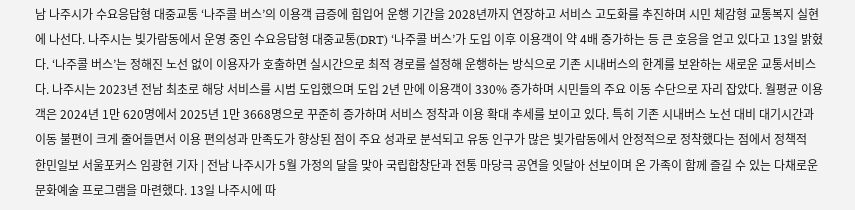남 나주시가 수요응답형 대중교통 ‘나주콜 버스’의 이용객 급증에 힘입어 운행 기간을 2028년까지 연장하고 서비스 고도화를 추진하며 시민 체감형 교통복지 실현에 나선다. 나주시는 빛가람동에서 운영 중인 수요응답형 대중교통(DRT) ‘나주콜 버스’가 도입 이후 이용객이 약 4배 증가하는 등 큰 호응을 얻고 있다고 13일 밝혔다. ‘나주콜 버스’는 정해진 노선 없이 이용자가 호출하면 실시간으로 최적 경로를 설정해 운행하는 방식으로 기존 시내버스의 한계를 보완하는 새로운 교통서비스다. 나주시는 2023년 전남 최초로 해당 서비스를 시범 도입했으며 도입 2년 만에 이용객이 330% 증가하며 시민들의 주요 이동 수단으로 자리 잡았다. 월평균 이용객은 2024년 1만 620명에서 2025년 1만 3668명으로 꾸준히 증가하며 서비스 정착과 이용 확대 추세를 보이고 있다. 특히 기존 시내버스 노선 대비 대기시간과 이동 불편이 크게 줄어들면서 이용 편의성과 만족도가 향상된 점이 주요 성과로 분석되고 유동 인구가 많은 빛가람동에서 안정적으로 정착했다는 점에서 정책적
한민일보 서울포커스 임광현 기자 | 전남 나주시가 5월 가정의 달을 맞아 국립합창단과 전통 마당극 공연을 잇달아 선보이며 온 가족이 함께 즐길 수 있는 다채로운 문화예술 프로그램을 마련했다. 13일 나주시에 따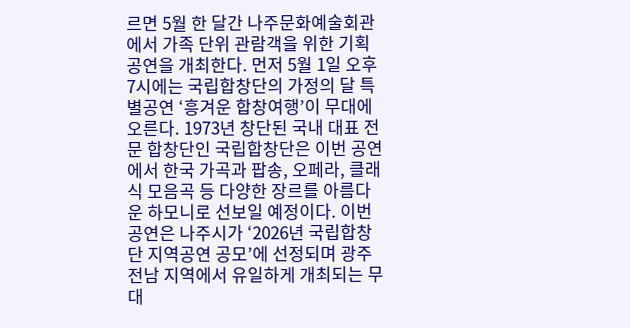르면 5월 한 달간 나주문화예술회관에서 가족 단위 관람객을 위한 기획 공연을 개최한다. 먼저 5월 1일 오후 7시에는 국립합창단의 가정의 달 특별공연 ‘흥겨운 합창여행’이 무대에 오른다. 1973년 창단된 국내 대표 전문 합창단인 국립합창단은 이번 공연에서 한국 가곡과 팝송, 오페라, 클래식 모음곡 등 다양한 장르를 아름다운 하모니로 선보일 예정이다. 이번 공연은 나주시가 ‘2026년 국립합창단 지역공연 공모’에 선정되며 광주전남 지역에서 유일하게 개최되는 무대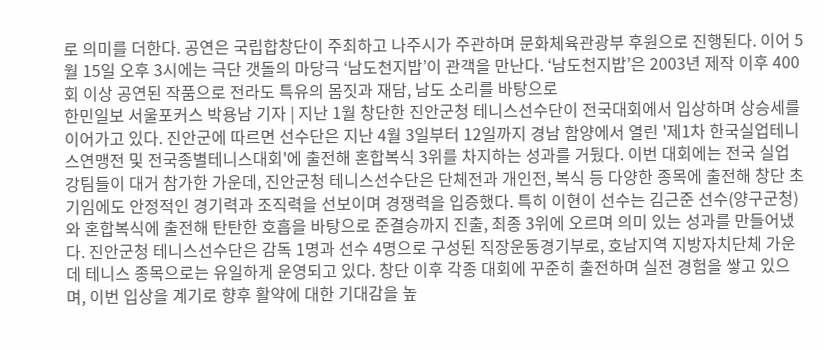로 의미를 더한다. 공연은 국립합창단이 주최하고 나주시가 주관하며 문화체육관광부 후원으로 진행된다. 이어 5월 15일 오후 3시에는 극단 갯돌의 마당극 ‘남도천지밥’이 관객을 만난다. ‘남도천지밥’은 2003년 제작 이후 400회 이상 공연된 작품으로 전라도 특유의 몸짓과 재담, 남도 소리를 바탕으로
한민일보 서울포커스 박용남 기자 | 지난 1월 창단한 진안군청 테니스선수단이 전국대회에서 입상하며 상승세를 이어가고 있다. 진안군에 따르면 선수단은 지난 4월 3일부터 12일까지 경남 함양에서 열린 '제1차 한국실업테니스연맹전 및 전국종별테니스대회'에 출전해 혼합복식 3위를 차지하는 성과를 거뒀다. 이번 대회에는 전국 실업 강팀들이 대거 참가한 가운데, 진안군청 테니스선수단은 단체전과 개인전, 복식 등 다양한 종목에 출전해 창단 초기임에도 안정적인 경기력과 조직력을 선보이며 경쟁력을 입증했다. 특히 이현이 선수는 김근준 선수(양구군청)와 혼합복식에 출전해 탄탄한 호흡을 바탕으로 준결승까지 진출, 최종 3위에 오르며 의미 있는 성과를 만들어냈다. 진안군청 테니스선수단은 감독 1명과 선수 4명으로 구성된 직장운동경기부로, 호남지역 지방자치단체 가운데 테니스 종목으로는 유일하게 운영되고 있다. 창단 이후 각종 대회에 꾸준히 출전하며 실전 경험을 쌓고 있으며, 이번 입상을 계기로 향후 활약에 대한 기대감을 높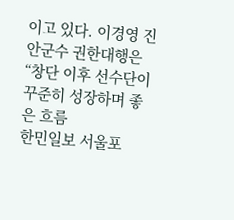이고 있다. 이경영 진안군수 권한대행은 “창단 이후 선수단이 꾸준히 성장하며 좋은 흐름
한민일보 서울포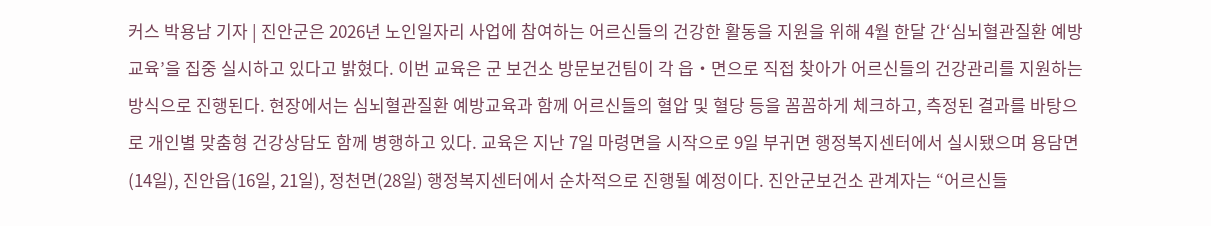커스 박용남 기자 | 진안군은 2026년 노인일자리 사업에 참여하는 어르신들의 건강한 활동을 지원을 위해 4월 한달 간‘심뇌혈관질환 예방교육’을 집중 실시하고 있다고 밝혔다. 이번 교육은 군 보건소 방문보건팀이 각 읍‧면으로 직접 찾아가 어르신들의 건강관리를 지원하는 방식으로 진행된다. 현장에서는 심뇌혈관질환 예방교육과 함께 어르신들의 혈압 및 혈당 등을 꼼꼼하게 체크하고, 측정된 결과를 바탕으로 개인별 맞춤형 건강상담도 함께 병행하고 있다. 교육은 지난 7일 마령면을 시작으로 9일 부귀면 행정복지센터에서 실시됐으며 용담면(14일), 진안읍(16일, 21일), 정천면(28일) 행정복지센터에서 순차적으로 진행될 예정이다. 진안군보건소 관계자는 “어르신들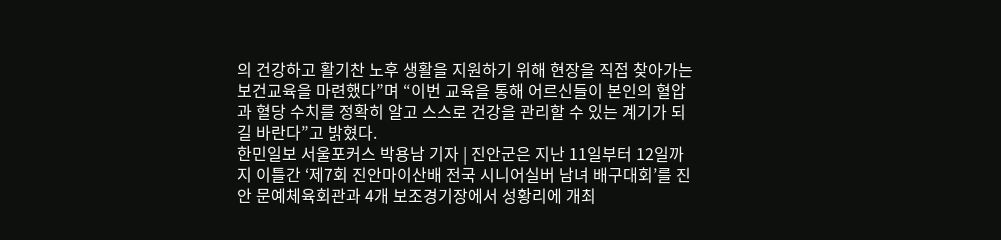의 건강하고 활기찬 노후 생활을 지원하기 위해 현장을 직접 찾아가는 보건교육을 마련했다”며 “이번 교육을 통해 어르신들이 본인의 혈압과 혈당 수치를 정확히 알고 스스로 건강을 관리할 수 있는 계기가 되길 바란다”고 밝혔다.
한민일보 서울포커스 박용남 기자 | 진안군은 지난 11일부터 12일까지 이틀간 ‘제7회 진안마이산배 전국 시니어실버 남녀 배구대회’를 진안 문예체육회관과 4개 보조경기장에서 성황리에 개최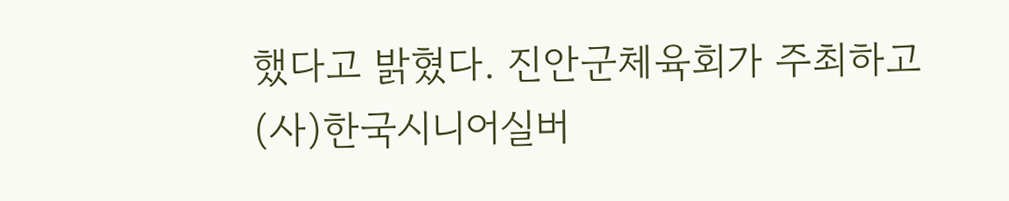했다고 밝혔다. 진안군체육회가 주최하고 (사)한국시니어실버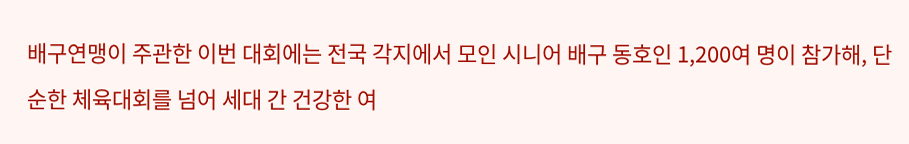배구연맹이 주관한 이번 대회에는 전국 각지에서 모인 시니어 배구 동호인 1,200여 명이 참가해, 단순한 체육대회를 넘어 세대 간 건강한 여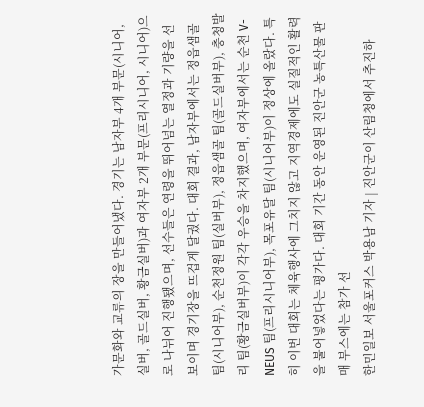가문화와 교류의 장을 만들어냈다. 경기는 남자부 4개 부문(시니어, 실버, 골드실버, 황금실버)과 여자부 2개 부문(프리시니어, 시니어)으로 나뉘어 진행됐으며, 선수들은 연령을 뛰어넘는 열정과 기량을 선보이며 경기장을 뜨겁게 달궜다. 대회 결과, 남자부에서는 정읍샘골 팀(시니어부), 순천정원 팀(실버부), 정읍샘골 팀(골드실버부), 충청발리 팀(황금실버부)이 각각 우승을 차지했으며, 여자부에서는 순천 V-NEUS 팀(프리시니어부), 목포유달 팀(시니어부)이 정상에 올랐다. 특히 이번 대회는 체육행사에 그치지 않고 지역경제에도 실질적인 활력을 불어넣었다는 평가다. 대회 기간 동안 운영된 진안군 농특산물 판매 부스에는 참가 선
한민일보 서울포커스 박용남 기자 | 진안군이 산림청에서 추진하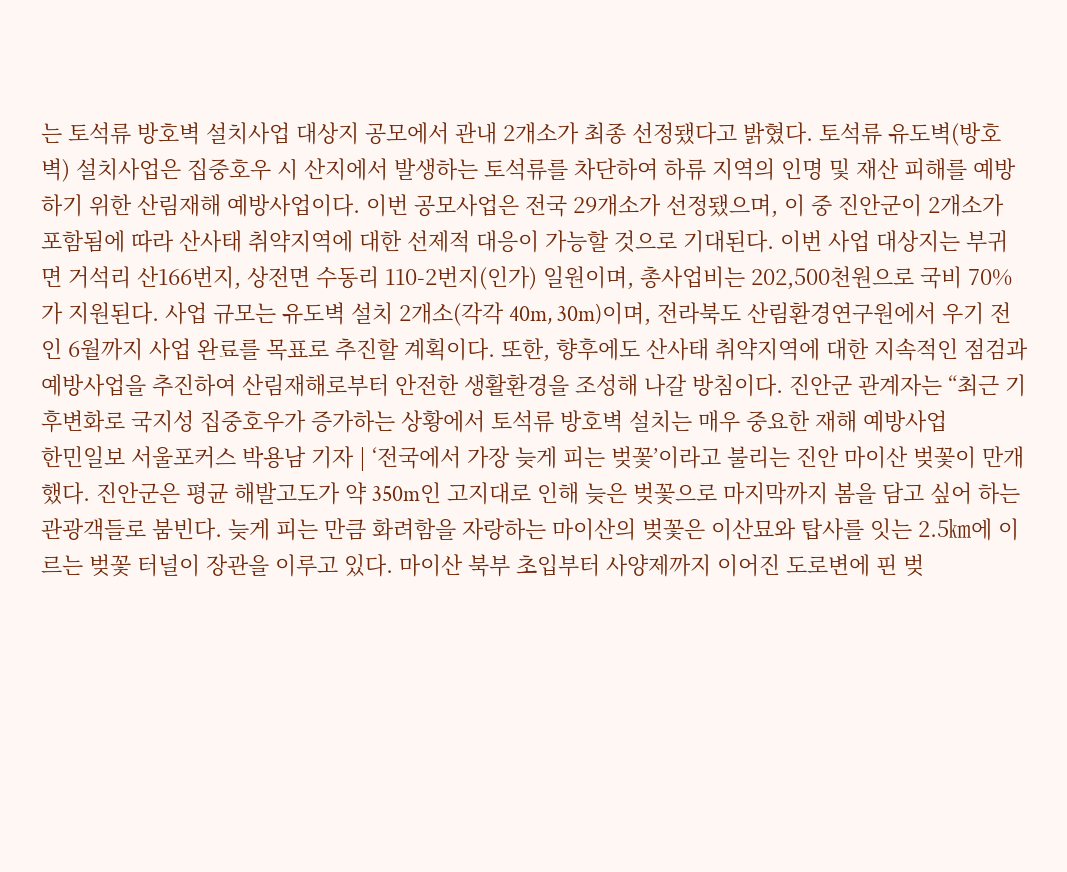는 토석류 방호벽 설치사업 대상지 공모에서 관내 2개소가 최종 선정됐다고 밝혔다. 토석류 유도벽(방호벽) 설치사업은 집중호우 시 산지에서 발생하는 토석류를 차단하여 하류 지역의 인명 및 재산 피해를 예방하기 위한 산림재해 예방사업이다. 이번 공모사업은 전국 29개소가 선정됐으며, 이 중 진안군이 2개소가 포함됨에 따라 산사태 취약지역에 대한 선제적 대응이 가능할 것으로 기대된다. 이번 사업 대상지는 부귀면 거석리 산166번지, 상전면 수동리 110-2번지(인가) 일원이며, 총사업비는 202,500천원으로 국비 70%가 지원된다. 사업 규모는 유도벽 설치 2개소(각각 40m, 30m)이며, 전라북도 산림환경연구원에서 우기 전인 6월까지 사업 완료를 목표로 추진할 계획이다. 또한, 향후에도 산사태 취약지역에 대한 지속적인 점검과 예방사업을 추진하여 산림재해로부터 안전한 생활환경을 조성해 나갈 방침이다. 진안군 관계자는 “최근 기후변화로 국지성 집중호우가 증가하는 상황에서 토석류 방호벽 설치는 매우 중요한 재해 예방사업
한민일보 서울포커스 박용남 기자 | ‘전국에서 가장 늦게 피는 벚꽃’이라고 불리는 진안 마이산 벚꽃이 만개했다. 진안군은 평균 해발고도가 약 350m인 고지대로 인해 늦은 벚꽃으로 마지막까지 봄을 담고 싶어 하는 관광객들로 붐빈다. 늦게 피는 만큼 화려함을 자랑하는 마이산의 벚꽃은 이산묘와 탑사를 잇는 2.5㎞에 이르는 벚꽃 터널이 장관을 이루고 있다. 마이산 북부 초입부터 사양제까지 이어진 도로변에 핀 벚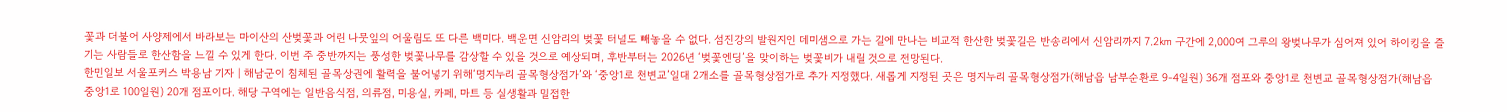꽃과 더불어 사양제에서 바라보는 마이산의 산벚꽃과 어린 나뭇잎의 어울림도 또 다른 백미다. 백운면 신암리의 벚꽃 터널도 빼놓을 수 없다. 섬진강의 발원지인 데미샘으로 가는 길에 만나는 비교적 한산한 벚꽃길은 반송리에서 신암리까지 7.2㎞ 구간에 2,000여 그루의 왕벚나무가 심어져 있어 하이킹을 즐기는 사람들로 한산함을 느낄 수 있게 한다. 이번 주 중반까지는 풍성한 벚꽃나무를 감상할 수 있을 것으로 예상되며, 후반부터는 2026년 ‘벚꽃엔딩’을 맞이하는 벚꽃비가 내릴 것으로 전망된다.
한민일보 서울포커스 박용남 기자 | 해남군이 침체된 골목상권에 활력을 불어넣기 위해‘명지누리 골목형상점가’와 ‘중앙1로 천변교’일대 2개소를 골목형상점가로 추가 지정했다. 새롭게 지정된 곳은 명지누리 골목형상점가(해남읍 남부순환로 9-4일원) 36개 점포와 중앙1로 천변교 골목형상점가(해남읍 중앙1로 100일원) 20개 점포이다. 해당 구역에는 일반음식점, 의류점, 미용실, 카페, 마트 등 실생활과 밀접한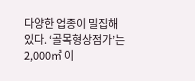다양한 업종이 밀집해 있다. ‘골목형상점가’는 2,000㎡ 이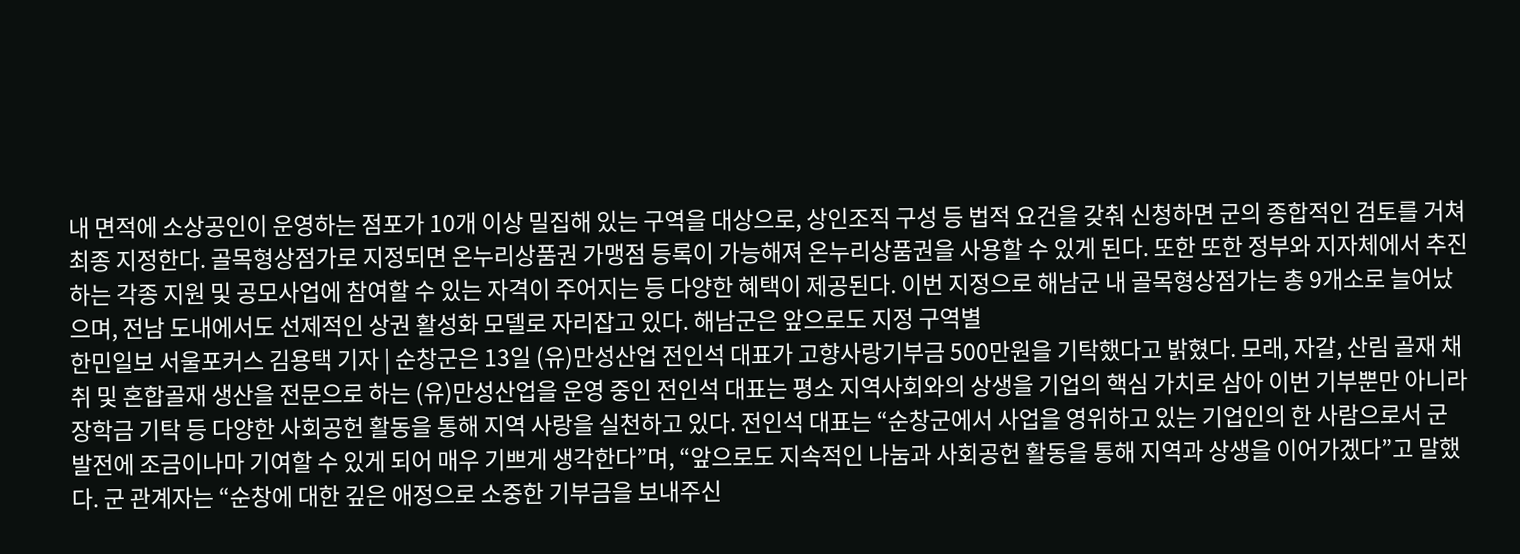내 면적에 소상공인이 운영하는 점포가 10개 이상 밀집해 있는 구역을 대상으로, 상인조직 구성 등 법적 요건을 갖춰 신청하면 군의 종합적인 검토를 거쳐 최종 지정한다. 골목형상점가로 지정되면 온누리상품권 가맹점 등록이 가능해져 온누리상품권을 사용할 수 있게 된다. 또한 또한 정부와 지자체에서 추진하는 각종 지원 및 공모사업에 참여할 수 있는 자격이 주어지는 등 다양한 혜택이 제공된다. 이번 지정으로 해남군 내 골목형상점가는 총 9개소로 늘어났으며, 전남 도내에서도 선제적인 상권 활성화 모델로 자리잡고 있다. 해남군은 앞으로도 지정 구역별
한민일보 서울포커스 김용택 기자 | 순창군은 13일 (유)만성산업 전인석 대표가 고향사랑기부금 500만원을 기탁했다고 밝혔다. 모래, 자갈, 산림 골재 채취 및 혼합골재 생산을 전문으로 하는 (유)만성산업을 운영 중인 전인석 대표는 평소 지역사회와의 상생을 기업의 핵심 가치로 삼아 이번 기부뿐만 아니라 장학금 기탁 등 다양한 사회공헌 활동을 통해 지역 사랑을 실천하고 있다. 전인석 대표는 “순창군에서 사업을 영위하고 있는 기업인의 한 사람으로서 군 발전에 조금이나마 기여할 수 있게 되어 매우 기쁘게 생각한다”며, “앞으로도 지속적인 나눔과 사회공헌 활동을 통해 지역과 상생을 이어가겠다”고 말했다. 군 관계자는 “순창에 대한 깊은 애정으로 소중한 기부금을 보내주신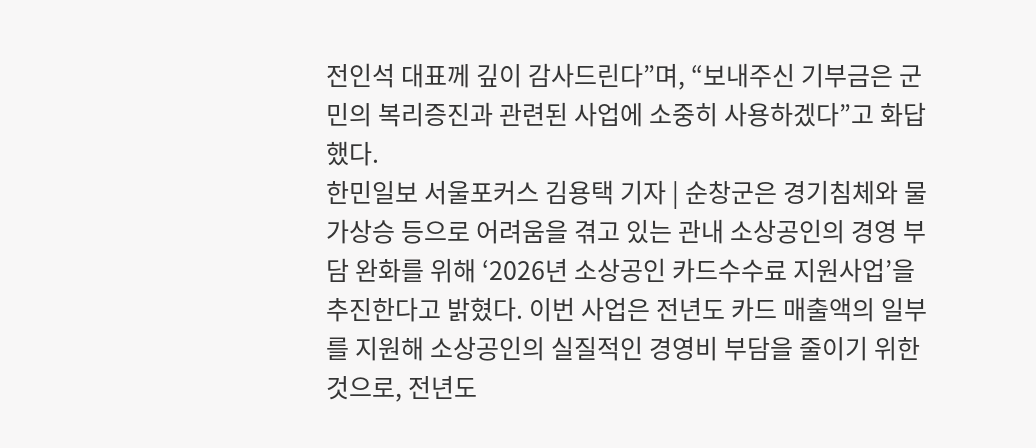전인석 대표께 깊이 감사드린다”며, “보내주신 기부금은 군민의 복리증진과 관련된 사업에 소중히 사용하겠다”고 화답했다.
한민일보 서울포커스 김용택 기자 | 순창군은 경기침체와 물가상승 등으로 어려움을 겪고 있는 관내 소상공인의 경영 부담 완화를 위해 ‘2026년 소상공인 카드수수료 지원사업’을 추진한다고 밝혔다. 이번 사업은 전년도 카드 매출액의 일부를 지원해 소상공인의 실질적인 경영비 부담을 줄이기 위한 것으로, 전년도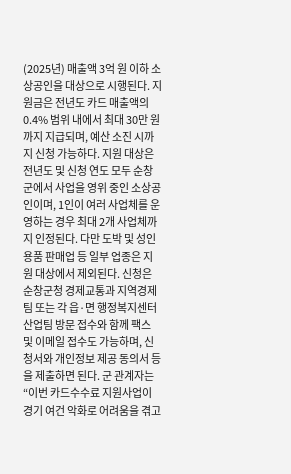(2025년) 매출액 3억 원 이하 소상공인을 대상으로 시행된다. 지원금은 전년도 카드 매출액의 0.4% 범위 내에서 최대 30만 원까지 지급되며, 예산 소진 시까지 신청 가능하다. 지원 대상은 전년도 및 신청 연도 모두 순창군에서 사업을 영위 중인 소상공인이며, 1인이 여러 사업체를 운영하는 경우 최대 2개 사업체까지 인정된다. 다만 도박 및 성인용품 판매업 등 일부 업종은 지원 대상에서 제외된다. 신청은 순창군청 경제교통과 지역경제팀 또는 각 읍·면 행정복지센터 산업팀 방문 접수와 함께 팩스 및 이메일 접수도 가능하며, 신청서와 개인정보 제공 동의서 등을 제출하면 된다. 군 관계자는“이번 카드수수료 지원사업이 경기 여건 악화로 어려움을 겪고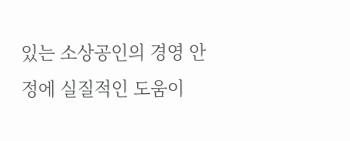있는 소상공인의 경영 안정에 실질적인 도움이